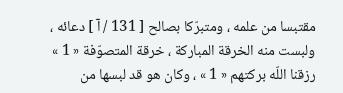مقتبسا من علمه ، ومتبرّكا بصالح [ 131 / آ ] دعائه ، ولبست منه الخرقة المباركة ، خرقة المتصوّفة « 1 » رزقنا اللّه بركتهم « 1 » ، وكان هو قد لبسها من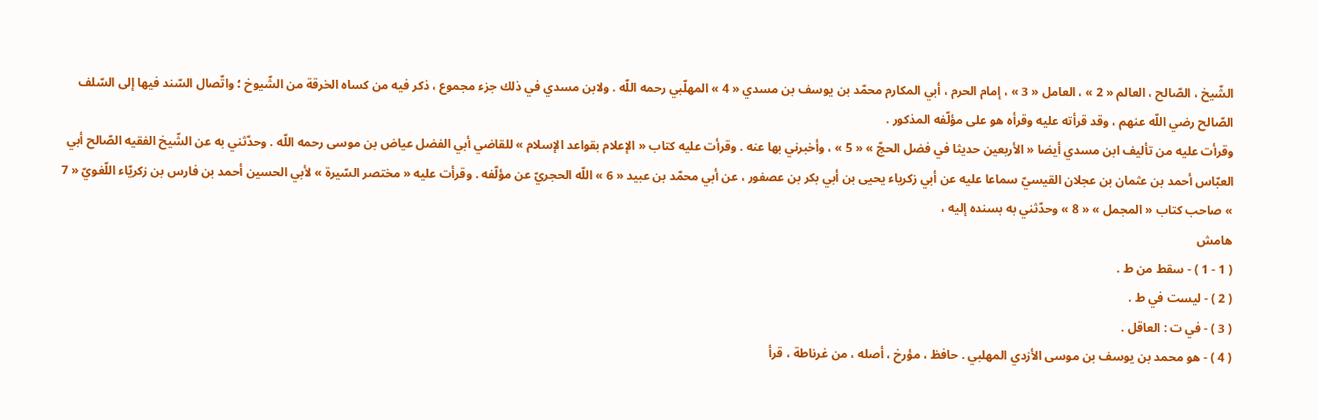الشّيخ ، الصّالح ، العالم « 2 » ، العامل « 3 » ، إمام الحرم ، أبي المكارم محمّد بن يوسف بن مسدي « 4 » المهلّبي رحمه اللّه . ولابن مسدي في ذلك جزء مجموع ، ذكر فيه من كساه الخرقة من الشّيوخ ؛ واتّصال السّند فيها إلى السّلف الصّالح رضي اللّه عنهم ، وقد قرأته عليه وقرأه هو على مؤلّفه المذكور .
وقرأت عليه من تأليف ابن مسدي أيضا « الأربعين حديثا في فضل الحجّ » « 5 » ، وأخبرني بها عنه . وقرأت عليه كتاب « الإعلام بقواعد الإسلام » للقاضي أبي الفضل عياض بن موسى رحمه اللّه . وحدّثني به عن الشّيخ الفقيه الصّالح أبي العبّاس أحمد بن عثمان بن عجلان القيسيّ سماعا عليه عن أبي زكرياء يحيى بن أبي بكر بن عصفور ، عن أبي محمّد بن عبيد « 6 » اللّه الحجريّ عن مؤلّفه . وقرأت عليه « مختصر السّيرة » لأبي الحسين أحمد بن فارس بن زكريّاء اللّغويّ « 7 » صاحب كتاب « المجمل » « 8 » وحدّثني به بسنده إليه ،
هامش
( 1 - 1 ) - سقط من ط .
( 2 ) - ليست في ط .
( 3 ) - في ت : العاقل .
( 4 ) - هو محمد بن يوسف بن موسى الأزدي المهلبي . حافظ ، مؤرخ ، أصله ، من غرناطة ، قرأ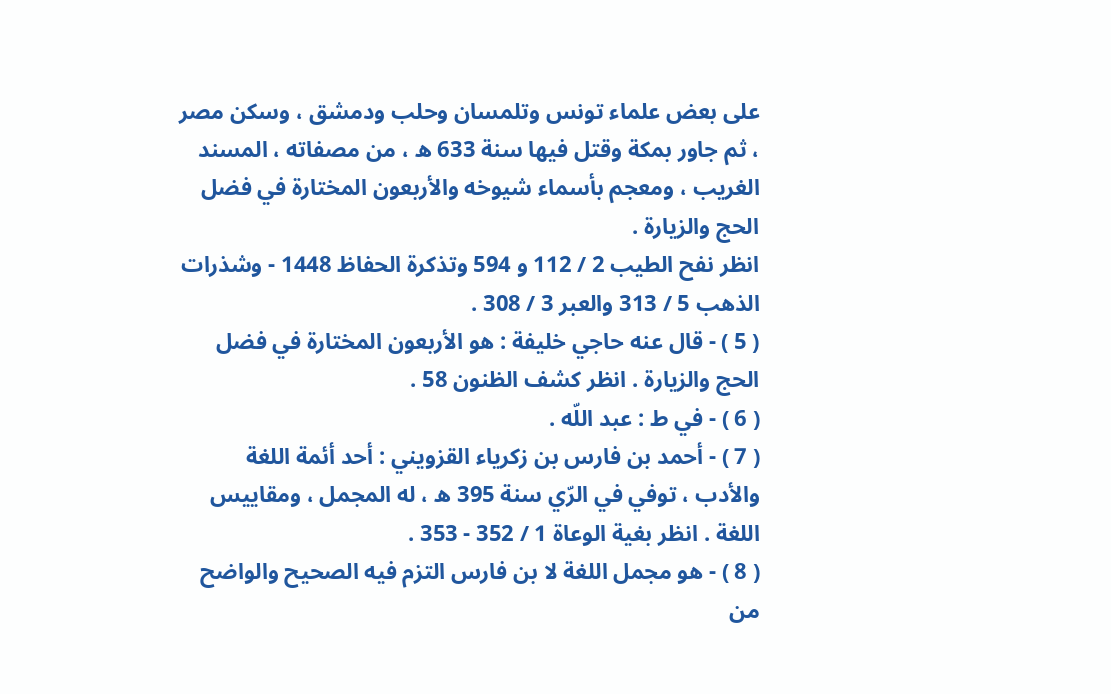على بعض علماء تونس وتلمسان وحلب ودمشق ، وسكن مصر ، ثم جاور بمكة وقتل فيها سنة 633 ه ، من مصفاته ، المسند الغريب ، ومعجم بأسماء شيوخه والأربعون المختارة في فضل الحج والزيارة .
انظر نفح الطيب 2 / 112 و 594 وتذكرة الحفاظ 1448 - وشذرات الذهب 5 / 313 والعبر 3 / 308 .
( 5 ) - قال عنه حاجي خليفة : هو الأربعون المختارة في فضل الحج والزيارة . انظر كشف الظنون 58 .
( 6 ) - في ط : عبد اللّه .
( 7 ) - أحمد بن فارس بن زكرياء القزويني : أحد أئمة اللغة والأدب ، توفي في الرّي سنة 395 ه ، له المجمل ، ومقاييس اللغة . انظر بغية الوعاة 1 / 352 - 353 .
( 8 ) - هو مجمل اللغة لا بن فارس التزم فيه الصحيح والواضح من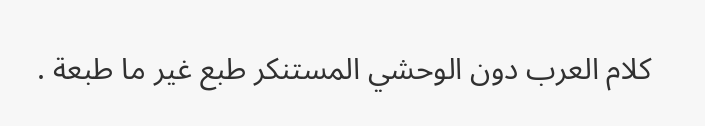كلام العرب دون الوحشي المستنكر طبع غير ما طبعة .